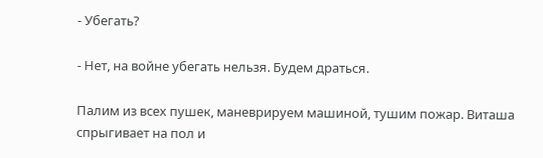- Убегать?

- Нет, на войне убегать нельзя. Будем драться.

Палим из всех пушек, маневрируем машиной, тушим пожар. Виташа спрыгивает на пол и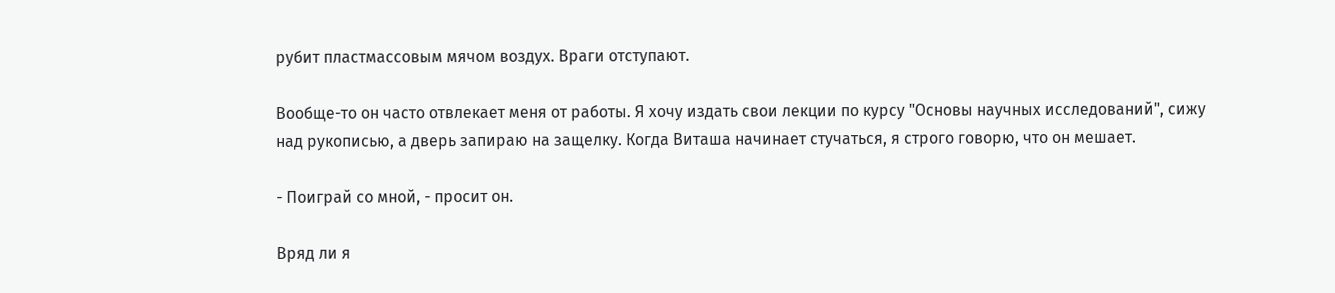рубит пластмассовым мячом воздух. Враги отступают.

Вообще-то он часто отвлекает меня от работы. Я хочу издать свои лекции по курсу "Основы научных исследований", сижу над рукописью, а дверь запираю на защелку. Когда Виташа начинает стучаться, я строго говорю, что он мешает.

- Поиграй со мной, - просит он.

Вряд ли я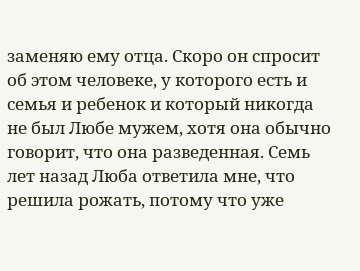заменяю ему отца. Скоро он спросит об этом человеке, у которого есть и семья и ребенок и который никогда не был Любе мужем, хотя она обычно говорит, что она разведенная. Семь лет назад Люба ответила мне, что решила рожать, потому что уже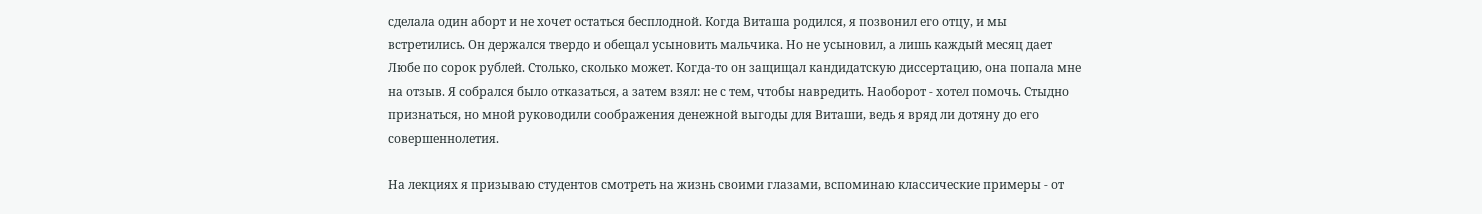сделала один аборт и не хочет остаться бесплодной. Когда Виташа родился, я позвонил его отцу, и мы встретились. Он держался твердо и обещал усыновить мальчика. Но не усыновил, а лишь каждый месяц дает Любе по сорок рублей. Столько, сколько может. Когда-то он защищал кандидатскую диссертацию, она попала мне на отзыв. Я собрался было отказаться, а затем взял: не с тем, чтобы навредить. Наоборот - хотел помочь. Стыдно признаться, но мной руководили соображения денежной выгоды для Виташи, ведь я вряд ли дотяну до его совершеннолетия.

На лекциях я призываю студентов смотреть на жизнь своими глазами, вспоминаю классические примеры - от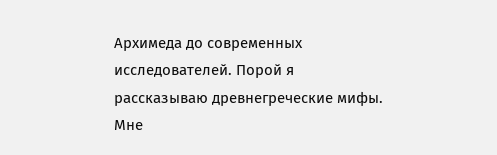Архимеда до современных исследователей. Порой я рассказываю древнегреческие мифы. Мне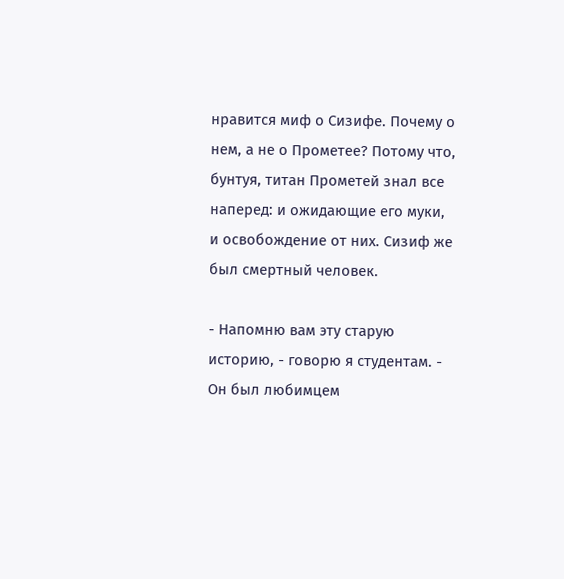нравится миф о Сизифе. Почему о нем, а не о Прометее? Потому что, бунтуя, титан Прометей знал все наперед: и ожидающие его муки, и освобождение от них. Сизиф же был смертный человек.

- Напомню вам эту старую историю, - говорю я студентам. - Он был любимцем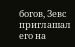богов, Зевс приглашал его на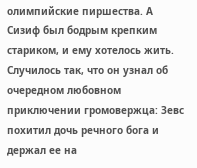олимпийские пиршества. А Сизиф был бодрым крепким стариком, и ему хотелось жить. Случилось так, что он узнал об очередном любовном приключении громовержца: Зевс похитил дочь речного бога и держал ее на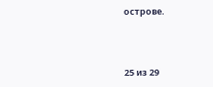острове.



25 из 29